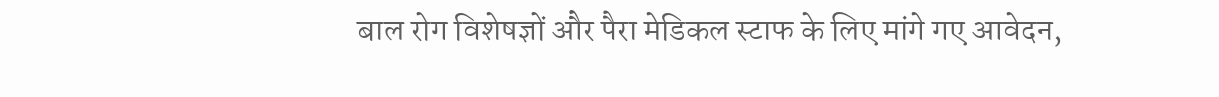बाल रोग विशेषज्ञों और पैरा मेडिकल स्टाफ के लिए मांगे गए आवेदन,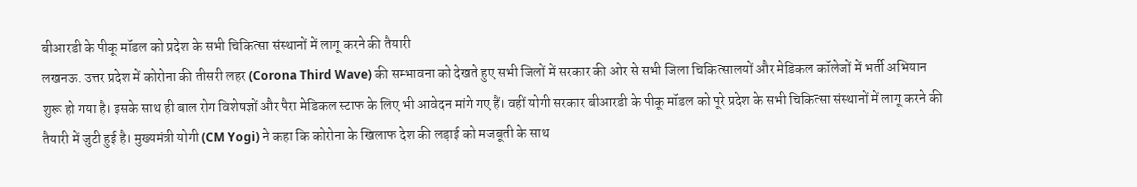बीआरडी के पीकू मॉडल को प्रदेश के सभी चिकित्सा संस्थानों में लागू करने की तैयारी
लखनऊ. उत्तर प्रदेश में कोरोना की तीसरी लहर (Corona Third Wave) की सम्भावना को देखते हुए सभी जिलों में सरकार की ओर से सभी जिला चिकित्सालयों और मेडिकल कॉलेजों में भर्ती अभियान शुरू हो गया है। इसके साथ ही बाल रोग विशेषज्ञों और पैरा मेडिकल स्टाफ के लिए भी आवेदन मांगे गए हैं। वहीं योगी सरकार बीआरडी के पीकू मॉडल को पूरे प्रदेश के सभी चिकित्सा संस्थानों में लागू करने की तैयारी में जुटी हुई है। मुख्यमंत्री योगी (CM Yogi) ने कहा कि कोरोना के खिलाफ देश की लड़ाई को मजबूती के साथ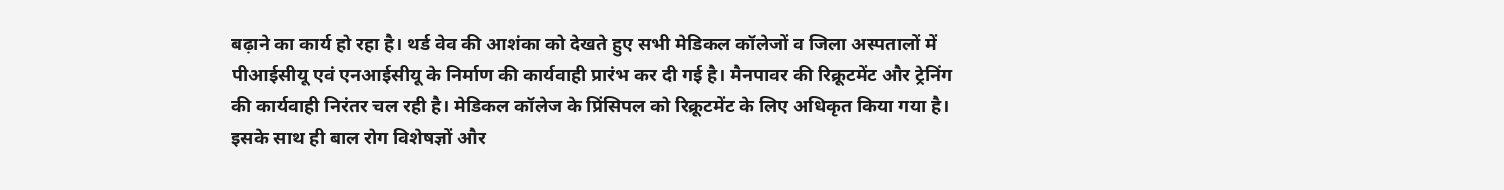बढ़ाने का कार्य हो रहा है। थर्ड वेव की आशंका को देखते हुए सभी मेडिकल कॉलेजों व जिला अस्पतालों में पीआईसीयू एवं एनआईसीयू के निर्माण की कार्यवाही प्रारंभ कर दी गई है। मैनपावर की रिक्रूटमेंट और ट्रेनिंग की कार्यवाही निरंतर चल रही है। मेडिकल कॉलेज के प्रिंसिपल को रिक्रूटमेंट के लिए अधिकृत किया गया है। इसके साथ ही बाल रोग विशेषज्ञों और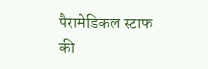पैरामेडिकल स्टाफ की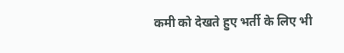कमी को देखते हुए भर्ती के लिए भी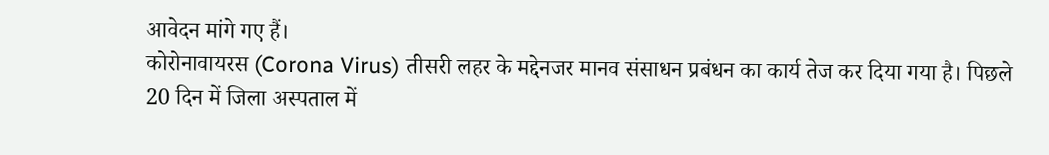आवेदन मांगे गए हैं।
कोरोनावायरस (Corona Virus) तीसरी लहर के मद्देनजर मानव संसाधन प्रबंधन का कार्य तेज कर दिया गया है। पिछले 20 दिन में जिला अस्पताल में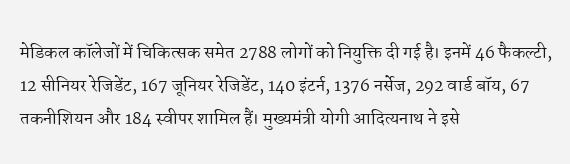मेडिकल कॉलेजों में चिकित्सक समेत 2788 लोगों को नियुक्ति दी गई है। इनमें 46 फैकल्टी, 12 सीनियर रेजिडेंट, 167 जूनियर रेजिडेंट, 140 इंटर्न, 1376 नर्सेज, 292 वार्ड बॉय, 67 तकनीशियन और 184 स्वीपर शामिल हैं। मुख्यमंत्री योगी आदित्यनाथ ने इसे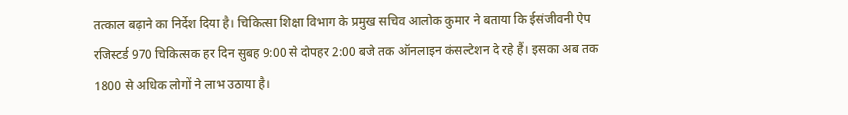तत्काल बढ़ाने का निर्देश दिया है। चिकित्सा शिक्षा विभाग के प्रमुख सचिव आलोक कुमार ने बताया कि ईसंजीवनी ऐप रजिस्टर्ड 970 चिकित्सक हर दिन सुबह 9:00 से दोपहर 2:00 बजे तक ऑनलाइन कंसल्टेशन दे रहे हैं। इसका अब तक 1800 से अधिक लोगों ने लाभ उठाया है।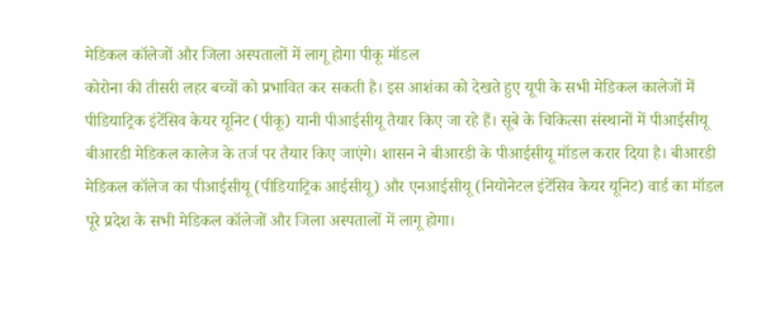मेडिकल कॉलेजों और जिला अस्पतालों में लागू होगा पीकू मॉडल
कोरोना की तीसरी लहर बच्चों को प्रभावित कर सकती है। इस आशंका को देखते हुए यूपी के सभी मेडिकल कालेजों में पीडियाट्रिक इंटेंसिव केयर यूनिट (पीकू) यानी पीआईसीयू तैयार किए जा रहे हैं। सूबे के चिकित्सा संस्थानों में पीआईसीयू बीआरडी मेडिकल कालेज के तर्ज पर तैयार किए जाएंगे। शासन ने बीआरडी के पीआईसीयू मॉडल करार दिया है। बीआरडी मेडिकल कॉलेज का पीआईसीयू (पीडियाट्रिक आईसीयू) और एनआईसीयू (नियोनेटल इंटेंसिव केयर यूनिट) वार्ड का मॉडल पूरे प्रदेश के सभी मेडिकल कॉलेजों और जिला अस्पतालों में लागू होगा।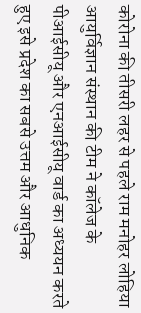कोरोना की तीसरी लहर से पहले राम मनोहर लोहिया आयुर्विज्ञान संस्थान की टीम ने कॉलेज के पीआईसीयू और एनआईसीयू वार्ड का अध्ययन करते हुए इसे प्रदेश का सबसे उत्तम और आधुनिक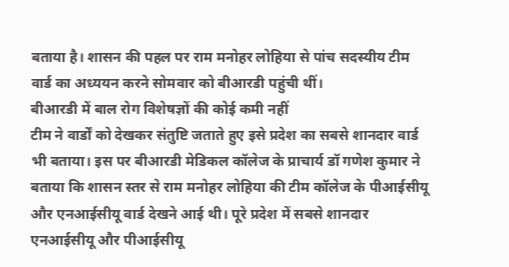बताया है। शासन की पहल पर राम मनोहर लोहिया से पांच सदस्यीय टीम वार्ड का अध्ययन करने सोमवार को बीआरडी पहुंची थीं।
बीआरडी में बाल रोग विशेषज्ञों की कोई कमी नहीं
टीम ने वार्डों को देखकर संतुष्टि जताते हुए इसे प्रदेश का सबसे शानदार वार्ड भी बताया। इस पर बीआरडी मेडिकल कॉलेज के प्राचार्य डॉ गणेश कुमार ने बताया कि शासन स्तर से राम मनोहर लोहिया की टीम कॉलेज के पीआईसीयू और एनआईसीयू वार्ड देखने आई थी। पूरे प्रदेश में सबसे शानदार एनआईसीयू और पीआईसीयू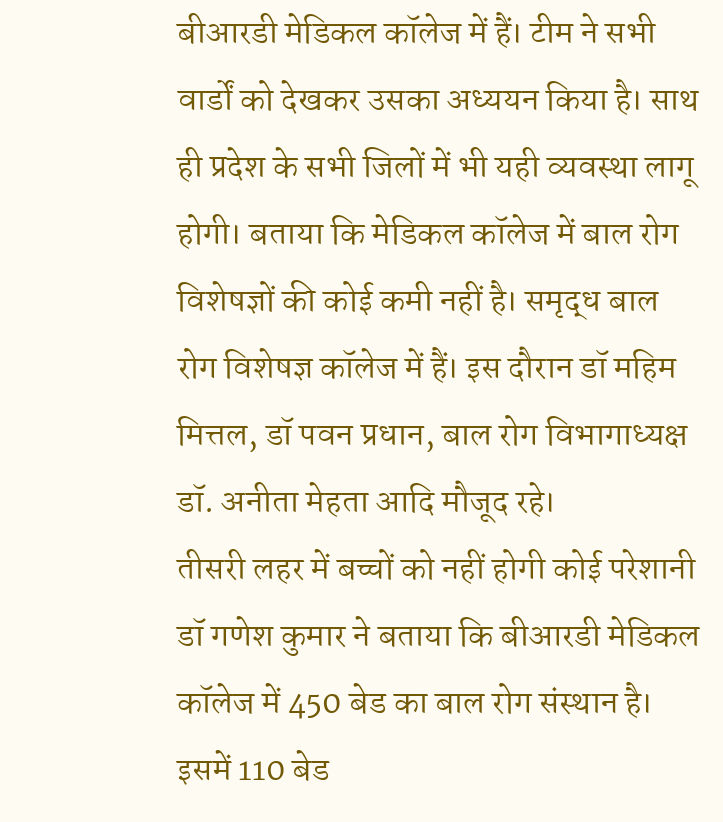बीआरडी मेडिकल कॉलेज में हैं। टीम ने सभी वार्डों को देखकर उसका अध्ययन किया है। साथ ही प्रदेश के सभी जिलों में भी यही व्यवस्था लागू होगी। बताया कि मेडिकल कॉलेज में बाल रोग विशेषज्ञों की कोई कमी नहीं है। समृद्ध बाल रोग विशेषज्ञ कॉलेज में हैं। इस दौरान डॉ महिम मित्तल, डॉ पवन प्रधान, बाल रोग विभागाध्यक्ष डॉ. अनीता मेहता आदि मौजूद रहे।
तीसरी लहर में बच्चों को नहीं होगी कोई परेशानी
डॉ गणेश कुमार ने बताया कि बीआरडी मेडिकल कॉलेज में 450 बेड का बाल रोग संस्थान है। इसमें 110 बेड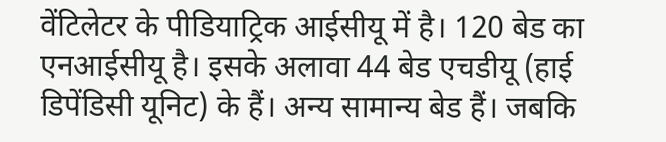वेंटिलेटर के पीडियाट्रिक आईसीयू में है। 120 बेड का एनआईसीयू है। इसके अलावा 44 बेड एचडीयू (हाई डिपेंडिसी यूनिट) के हैं। अन्य सामान्य बेड हैं। जबकि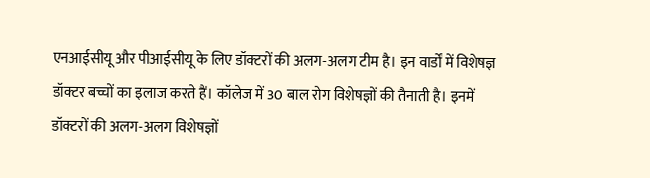एनआईसीयू और पीआईसीयू के लिए डॉक्टरों की अलग-अलग टीम है। इन वार्डों में विशेषज्ञ डॉक्टर बच्चों का इलाज करते हैं। कॉलेज में 30 बाल रोग विशेषज्ञों की तैनाती है। इनमें डॉक्टरों की अलग-अलग विशेषज्ञों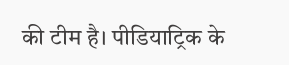की टीम है। पीडियाट्रिक के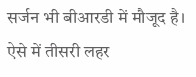सर्जन भी बीआरडी में मौजूद है। ऐसे में तीसरी लहर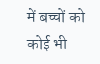में बच्चों को कोई भी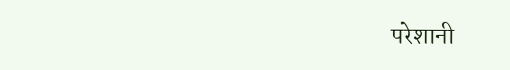परेशानी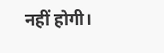नहीं होगी।